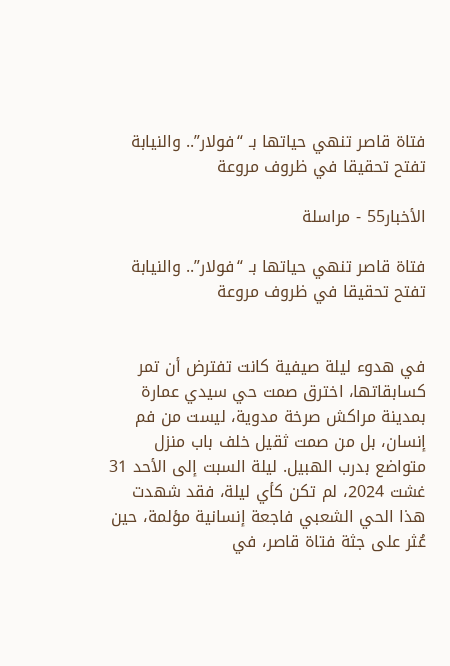فتاة قاصر تنهي حياتها بـ “فولار”.. والنيابة تفتح تحقيقا في ظروف مروعة

الأخبار55 - مراسلة

فتاة قاصر تنهي حياتها بـ “فولار”.. والنيابة تفتح تحقيقا في ظروف مروعة


في هدوء ليلة صيفية كانت تفترض أن تمر كسابقاتها، اخترق صمت حي سيدي عمارة بمدينة مراكش صرخة مدوية، ليست من فم إنسان، بل من صمت ثقيل خلف باب منزل متواضع بدرب الهبيل. ليلة السبت إلى الأحد 31 غشت 2024، لم تكن كأي ليلة، فقد شهدت هذا الحي الشعبي فاجعة إنسانية مؤلمة، حين عُثر على جثة فتاة قاصر، في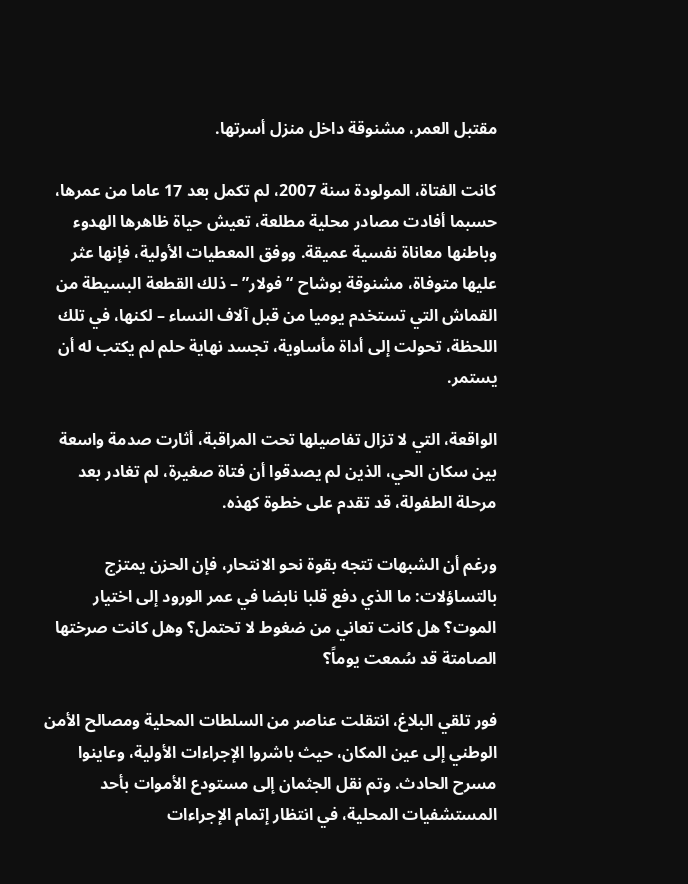مقتبل العمر، مشنوقة داخل منزل أسرتها.

كانت الفتاة، المولودة سنة 2007، لم تكمل بعد 17 عاما من عمرها، حسبما أفادت مصادر محلية مطلعة، تعيش حياة ظاهرها الهدوء وباطنها معاناة نفسية عميقة. ووفق المعطيات الأولية، فإنها عثر عليها متوفاة، مشنوقة بوشاح “فولار” – ذلك القطعة البسيطة من القماش التي تستخدم يوميا من قبل آلاف النساء – لكنها، في تلك اللحظة، تحولت إلى أداة مأساوية، تجسد نهاية حلم لم يكتب له أن يستمر.

الواقعة، التي لا تزال تفاصيلها تحت المراقبة، أثارت صدمة واسعة بين سكان الحي، الذين لم يصدقوا أن فتاة صغيرة، لم تغادر بعد مرحلة الطفولة، قد تقدم على خطوة كهذه.

ورغم أن الشبهات تتجه بقوة نحو الانتحار، فإن الحزن يمتزج بالتساؤلات: ما الذي دفع قلبا نابضا في عمر الورود إلى اختيار الموت؟ هل كانت تعاني من ضغوط لا تحتمل؟ وهل كانت صرختها الصامتة قد سُمعت يوماً؟

فور تلقي البلاغ، انتقلت عناصر من السلطات المحلية ومصالح الأمن الوطني إلى عين المكان، حيث باشروا الإجراءات الأولية، وعاينوا مسرح الحادث. وتم نقل الجثمان إلى مستودع الأموات بأحد المستشفيات المحلية، في انتظار إتمام الإجراءات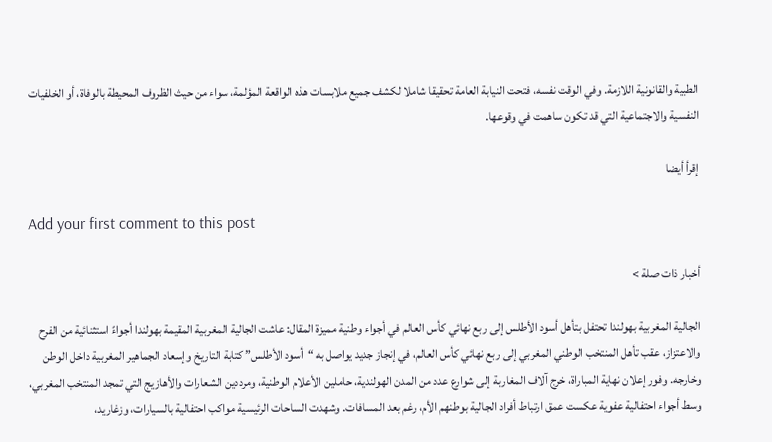الطبية والقانونية اللازمة. وفي الوقت نفسه، فتحت النيابة العامة تحقيقا شاملا لكشف جميع ملابسات هذه الواقعة المؤلمة، سواء من حيث الظروف المحيطة بالوفاة، أو الخلفيات النفسية والاجتماعية التي قد تكون ساهمت في وقوعها.

إقرأ أيضا

Add your first comment to this post

أخبار ذات صلة >

الجالية المغربية بهولندا تحتفل بتأهل أسود الأطلس إلى ربع نهائي كأس العالم في أجواء وطنية مميزة المقال: عاشت الجالية المغربية المقيمة بهولندا أجواءً استثنائية من الفرح والاعتزاز، عقب تأهل المنتخب الوطني المغربي إلى ربع نهائي كأس العالم، في إنجاز جديد يواصل به “أسود الأطلس” كتابة التاريخ وإسعاد الجماهير المغربية داخل الوطن وخارجه. وفور إعلان نهاية المباراة، خرج آلاف المغاربة إلى شوارع عدد من المدن الهولندية، حاملين الأعلام الوطنية، ومرددين الشعارات والأهازيج التي تمجد المنتخب المغربي، وسط أجواء احتفالية عفوية عكست عمق ارتباط أفراد الجالية بوطنهم الأم، رغم بعد المسافات. وشهدت الساحات الرئيسية مواكب احتفالية بالسيارات، وزغاريد،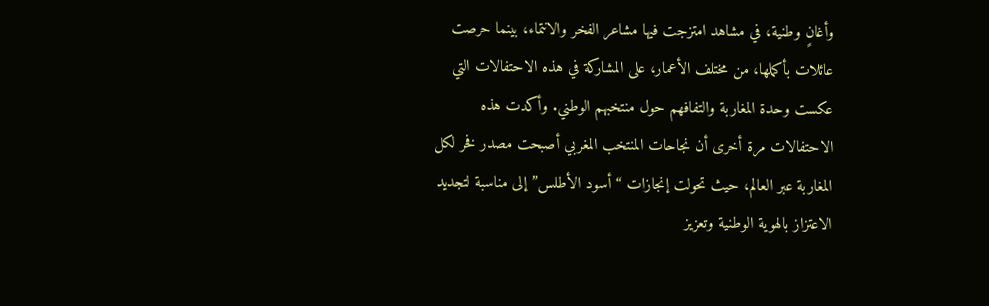وأغانٍ وطنية، في مشاهد امتزجت فيها مشاعر الفخر والانتماء، بينما حرصت عائلات بأكملها، من مختلف الأعمار، على المشاركة في هذه الاحتفالات التي عكست وحدة المغاربة والتفافهم حول منتخبهم الوطني. وأكدت هذه الاحتفالات مرة أخرى أن نجاحات المنتخب المغربي أصبحت مصدر فخر لكل المغاربة عبر العالم، حيث تحولت إنجازات “أسود الأطلس” إلى مناسبة لتجديد الاعتزاز بالهوية الوطنية وتعزيز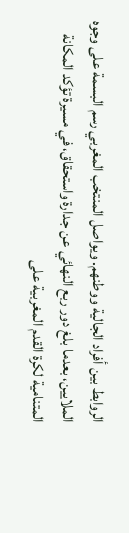الروابط بين أفراد الجالية ووطنهم. ويواصل المنتخب المغربي رسم البسمة على وجوه الملايين، بعدما بلغ دور ربع النهائي عن جدارة واستحقاق، في مسيرة تؤكد المكانة المتنامية لكرة القدم المغربية على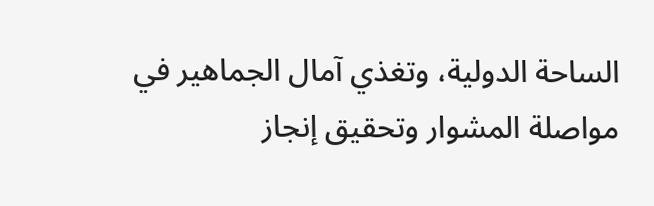الساحة الدولية، وتغذي آمال الجماهير في مواصلة المشوار وتحقيق إنجاز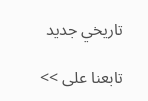تاريخي جديد

تابعنا على >>